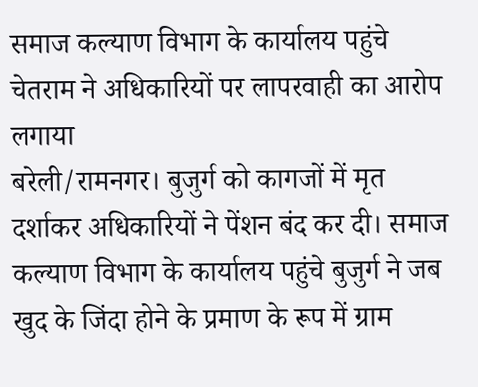समाज कल्याण विभाग के कार्यालय पहुंचे चेतराम ने अधिकारियों पर लापरवाही का आरोप लगाया
बरेली/रामनगर। बुजुर्ग को कागजों में मृत दर्शाकर अधिकारियों ने पेंशन बंद कर दी। समाज कल्याण विभाग के कार्यालय पहुंचे बुजुर्ग ने जब खुद के जिंदा होने के प्रमाण के रूप में ग्राम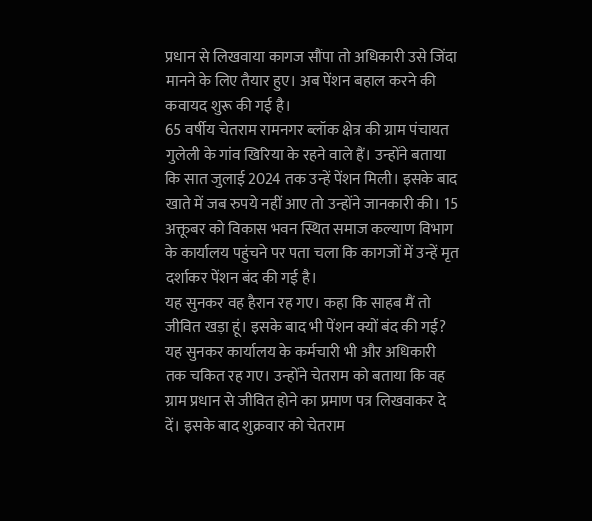प्रधान से लिखवाया कागज सौंपा तो अधिकारी उसे जिंदा मानने के लिए तैयार हुए। अब पेंशन बहाल करने की कवायद शुरू की गई है।
65 वर्षीय चेतराम रामनगर ब्लॉक क्षेत्र की ग्राम पंचायत गुलेली के गांव खिरिया के रहने वाले हैं। उन्होंने बताया कि सात जुलाई 2024 तक उन्हें पेंशन मिली। इसके बाद खाते में जब रुपये नहीं आए तो उन्होंने जानकारी की। 15 अक्तूबर को विकास भवन स्थित समाज कल्याण विभाग के कार्यालय पहुंचने पर पता चला कि कागजों में उन्हें मृत दर्शाकर पेंशन बंद की गई है।
यह सुनकर वह हैरान रह गए। कहा कि साहब मैं तो जीवित खड़ा हूं। इसके बाद भी पेंशन क्यों बंद की गई? यह सुनकर कार्यालय के कर्मचारी भी और अधिकारी तक चकित रह गए। उन्होंने चेतराम को बताया कि वह ग्राम प्रधान से जीवित होने का प्रमाण पत्र लिखवाकर दे दें। इसके बाद शुक्रवार को चेतराम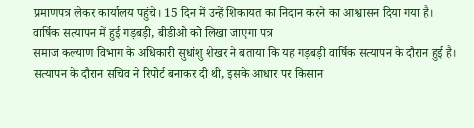प्रमाणपत्र लेकर कार्यालय पहुंचे। 15 दिन में उन्हें शिकायत का निदान करने का आश्वासन दिया गया है।
वार्षिक सत्यापन में हुई गड़बड़ी, बीडीओ को लिखा जाएगा पत्र
समाज कल्याण विभाग के अधिकारी सुधांशु शेखर ने बताया कि यह गड़बड़ी वार्षिक सत्यापन के दौरान हुई है। सत्यापन के दौरान सचिव ने रिपोर्ट बनाकर दी थी, इसके आधार पर किसान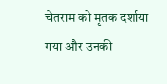चेतराम को मृतक दर्शाया गया और उनकी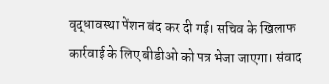वृद्धावस्था पेंशन बंद कर दी गई। सचिव के खिलाफ कार्रवाई के लिए बीडीओ को पत्र भेजा जाएगा। संवाद